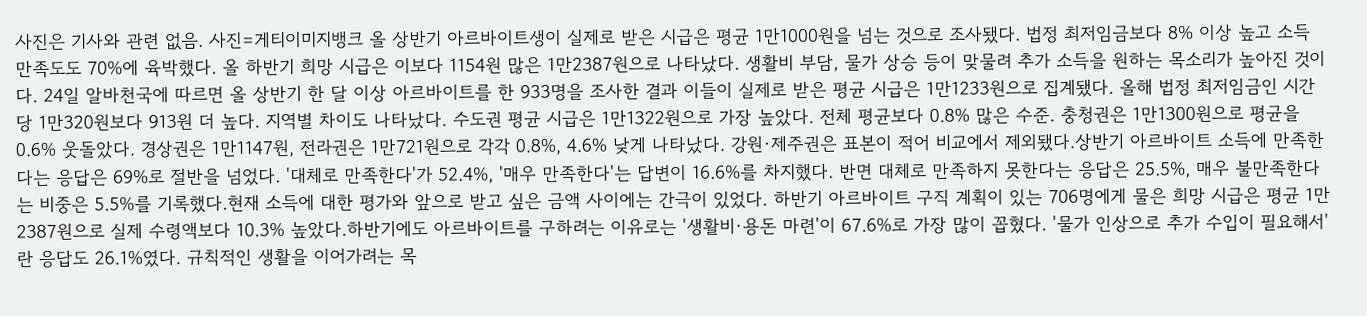사진은 기사와 관련 없음. 사진=게티이미지뱅크 올 상반기 아르바이트생이 실제로 받은 시급은 평균 1만1000원을 넘는 것으로 조사됐다. 법정 최저임금보다 8% 이상 높고 소득 만족도도 70%에 육박했다. 올 하반기 희망 시급은 이보다 1154원 많은 1만2387원으로 나타났다. 생활비 부담, 물가 상승 등이 맞물려 추가 소득을 원하는 목소리가 높아진 것이다. 24일 알바천국에 따르면 올 상반기 한 달 이상 아르바이트를 한 933명을 조사한 결과 이들이 실제로 받은 평균 시급은 1만1233원으로 집계됐다. 올해 법정 최저임금인 시간당 1만320원보다 913원 더 높다. 지역별 차이도 나타났다. 수도권 평균 시급은 1만1322원으로 가장 높았다. 전체 평균보다 0.8% 많은 수준. 충청권은 1만1300원으로 평균을 0.6% 웃돌았다. 경상권은 1만1147원, 전라권은 1만721원으로 각각 0.8%, 4.6% 낮게 나타났다. 강원·제주권은 표본이 적어 비교에서 제외됐다.상반기 아르바이트 소득에 만족한다는 응답은 69%로 절반을 넘었다. '대체로 만족한다'가 52.4%, '매우 만족한다'는 답변이 16.6%를 차지했다. 반면 대체로 만족하지 못한다는 응답은 25.5%, 매우 불만족한다는 비중은 5.5%를 기록했다.현재 소득에 대한 평가와 앞으로 받고 싶은 금액 사이에는 간극이 있었다. 하반기 아르바이트 구직 계획이 있는 706명에게 물은 희망 시급은 평균 1만2387원으로 실제 수령액보다 10.3% 높았다.하반기에도 아르바이트를 구하려는 이유로는 '생활비·용돈 마련'이 67.6%로 가장 많이 꼽혔다. '물가 인상으로 추가 수입이 필요해서'란 응답도 26.1%였다. 규칙적인 생활을 이어가려는 목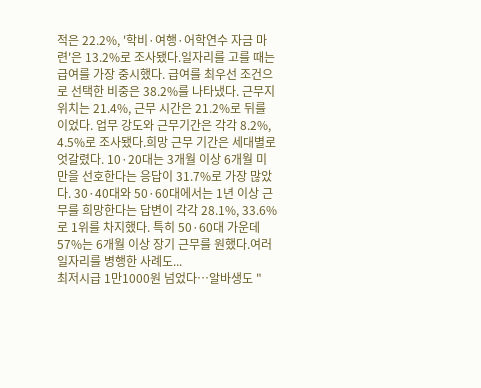적은 22.2%, '학비·여행·어학연수 자금 마련'은 13.2%로 조사됐다.일자리를 고를 때는 급여를 가장 중시했다. 급여를 최우선 조건으로 선택한 비중은 38.2%를 나타냈다. 근무지 위치는 21.4%, 근무 시간은 21.2%로 뒤를 이었다. 업무 강도와 근무기간은 각각 8.2%, 4.5%로 조사됐다.희망 근무 기간은 세대별로 엇갈렸다. 10·20대는 3개월 이상 6개월 미만을 선호한다는 응답이 31.7%로 가장 많았다. 30·40대와 50·60대에서는 1년 이상 근무를 희망한다는 답변이 각각 28.1%, 33.6%로 1위를 차지했다. 특히 50·60대 가운데 57%는 6개월 이상 장기 근무를 원했다.여러 일자리를 병행한 사례도...
최저시급 1만1000원 넘었다…알바생도 "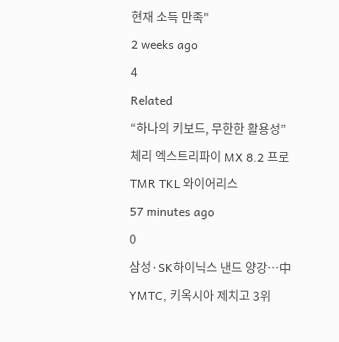현재 소득 만족"
2 weeks ago
4
Related
“하나의 키보드, 무한한 활용성” 체리 엑스트리파이 MX 8.2 프로 TMR TKL 와이어리스
57 minutes ago
0
삼성·SK하이닉스 낸드 양강…中 YMTC, 키옥시아 제치고 3위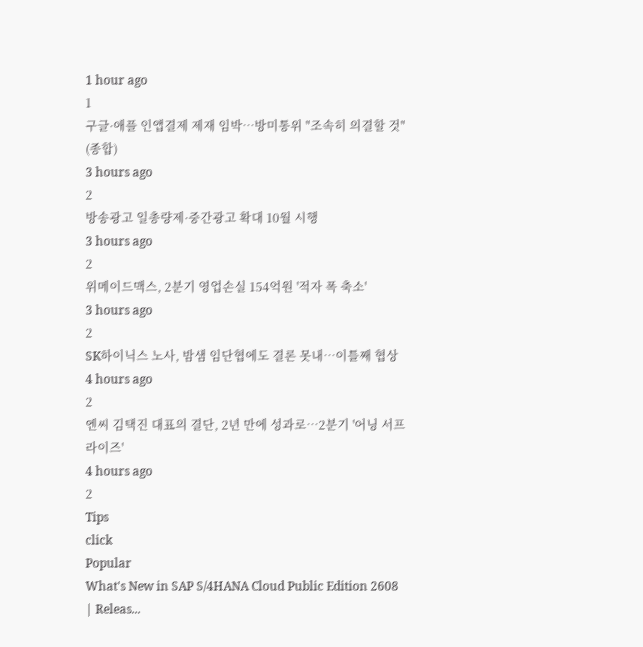1 hour ago
1
구글·애플 인앱결제 제재 임박…방미통위 "조속히 의결할 것" (종합)
3 hours ago
2
방송광고 일총량제·중간광고 확대 10월 시행
3 hours ago
2
위메이드맥스, 2분기 영업손실 154억원 '적자 폭 축소'
3 hours ago
2
SK하이닉스 노사, 밤샘 임단협에도 결론 못내…이틀째 협상
4 hours ago
2
엔씨 김택진 대표의 결단, 2년 만에 성과로…2분기 '어닝 서프라이즈'
4 hours ago
2
Tips
click
Popular
What's New in SAP S/4HANA Cloud Public Edition 2608 | Releas...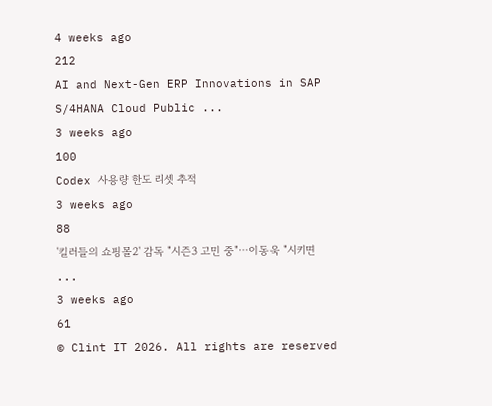4 weeks ago
212
AI and Next-Gen ERP Innovations in SAP S/4HANA Cloud Public ...
3 weeks ago
100
Codex 사용량 한도 리셋 추적
3 weeks ago
88
'킬러들의 쇼핑몰2' 감독 "시즌3 고민 중"⋯이동욱 "시키면 ...
3 weeks ago
61
© Clint IT 2026. All rights are reserved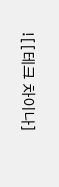![[테크 차이나]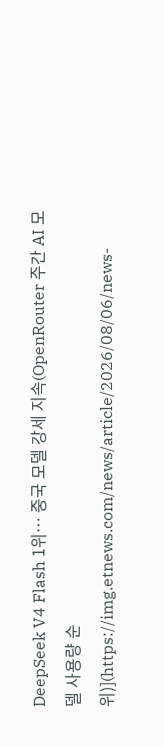DeepSeek V4 Flash 1위… 중국 모델 강세 지속(OpenRouter 주간 AI 모델 사용량 순위)](https://img.etnews.com/news/article/2026/08/06/news-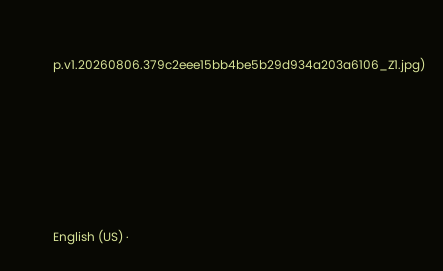p.v1.20260806.379c2eee15bb4be5b29d934a203a6106_Z1.jpg)





English (US) ·